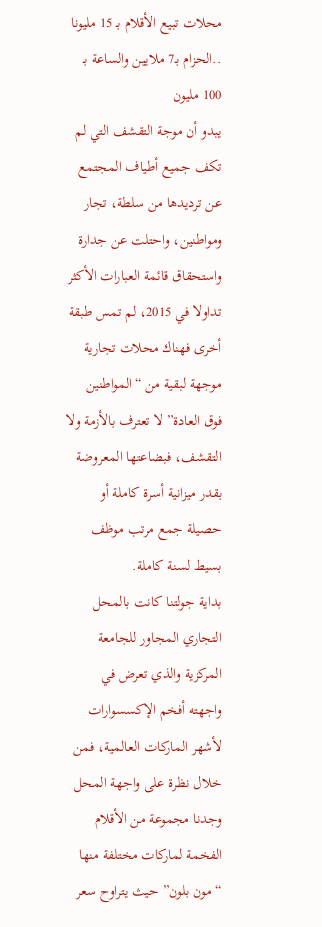محلات تبيع الأقلام بـ 15 مليونا ..الحزام بـ7 ملايين والساعة بـ 100 مليون
يبدو أن موجة التقشف التي لم تكف جميع أطياف المجتمع عن ترديدها من سلطة، تجار ومواطنين، واحتلت عن جدارة واستحقاق قائمة العبارات الأكثر تداولا في 2015، لم تمس طبقة أخرى فهناك محلات تجارية موجهة لبقية من “المواطنين فوق العادة” لا تعترف بالأزمة ولا التقشف، فبضاعتها المعروضة بقدر ميزانية أسرة كاملة أو حصيلة جمع مرتب موظف بسيط لسنة كاملة.
بداية جولتنا كانت بالمحل التجاري المجاور للجامعة المركزية والذي تعرض في واجهته أفخم الإكسسوارات لأشهر الماركات العالمية، فمن خلال نظرة على واجهة المحل وجدنا مجموعة من الأقلام الفخمة لماركات مختلفة منها “مون بلون” حيث يتراوح سعر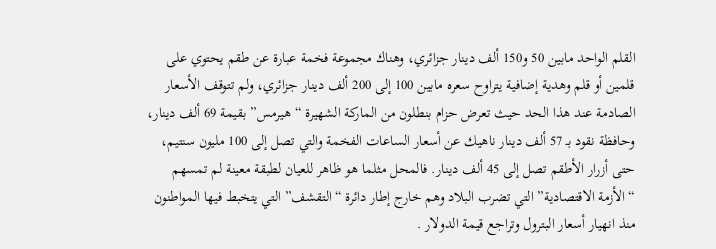القلم الواحد مابين 50 و150 ألف دينار جزائري، وهناك مجموعة فخمة عبارة عن طقم يحتوي على قلمين أو قلم وهدية إضافية يتراوح سعره مابين 100 إلى 200 ألف دينار جزائري، ولم تتوقف الأسعار الصادمة عند هذا الحد حيث تعرض حزام بنطلون من الماركة الشهيرة “هيرمس” بقيمة 69 ألف دينار، وحافظة نقود بـ 57 ألف دينار ناهيك عن أسعار الساعات الفخمة والتي تصل إلى 100 مليون سنتيم، حتى أزرار الأطقم تصل إلى 45 ألف دينار. فالمحل مثلما هو ظاهر للعيان لطبقة معينة لم تمسهم “الأزمة الاقتصادية” التي تضرب البلاد وهم خارج إطار دائرة “التقشف” التي يتخبط فيها المواطنون منذ انهيار أسعار البترول وتراجع قيمة الدولار .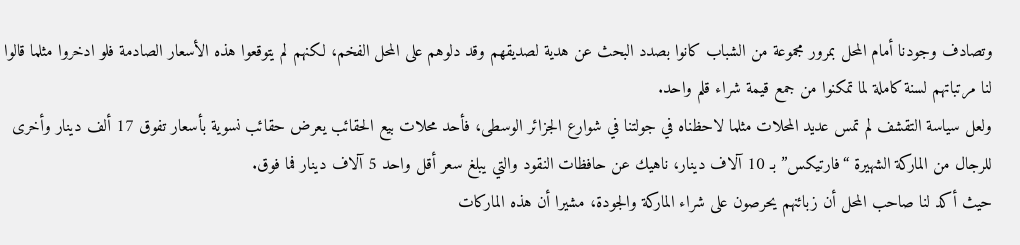وتصادف وجودنا أمام المحل بمرور مجموعة من الشباب كانوا بصدد البحث عن هدية لصديقهم وقد دلوهم على المحل الفخم، لكنهم لم يتوقعوا هذه الأسعار الصادمة فلو ادخروا مثلما قالوا لنا مرتباتهم لسنة كاملة لما تمكنوا من جمع قيمة شراء قلم واحد.
ولعل سياسة التقشف لم تمس عديد المحلات مثلما لاحظناه في جولتنا في شوارع الجزائر الوسطى، فأحد محلات بيع الحقائب يعرض حقائب نسوية بأسعار تفوق 17 ألف دينار وأخرى للرجال من الماركة الشهيرة “فارتيكس” بـ 10 آلاف دينار، ناهيك عن حافظات النقود والتي يبلغ سعر أقل واحد 5 آلاف دينار فما فوق.
حيث أكد لنا صاحب المحل أن زبائنهم يحرصون على شراء الماركة والجودة، مشيرا أن هذه الماركات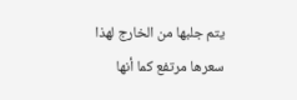يتم جلبها من الخارج لهذا سعرها مرتفع كما أنها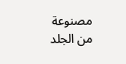مصنوعة من الجلد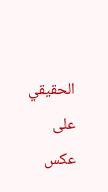الحقيقي على عكس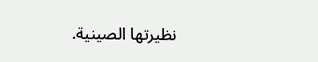نظيرتها الصينية.